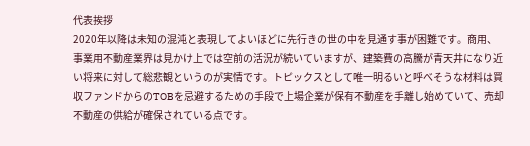代表挨拶
2020年以降は未知の混沌と表現してよいほどに先行きの世の中を見通す事が困難です。商用、事業用不動産業界は見かけ上では空前の活況が続いていますが、建築費の高騰が青天井になり近い将来に対して総悲観というのが実情です。トピックスとして唯一明るいと呼べそうな材料は買収ファンドからのTOBを忌避するための手段で上場企業が保有不動産を手離し始めていて、売却不動産の供給が確保されている点です。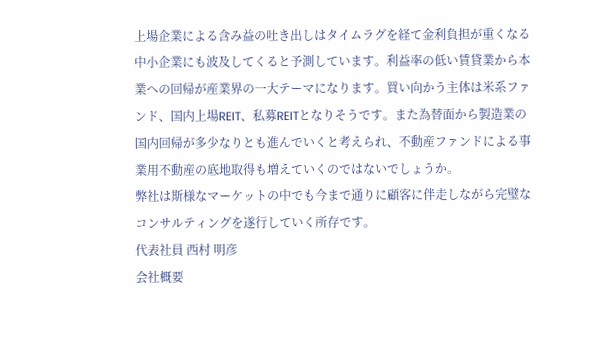上場企業による含み益の吐き出しはタイムラグを経て金利負担が重くなる中小企業にも波及してくると予測しています。利益率の低い賃貸業から本業への回帰が産業界の一大テーマになります。買い向かう主体は米系ファンド、国内上場REIT、私募REITとなりそうです。また為替面から製造業の国内回帰が多少なりとも進んでいくと考えられ、不動産ファンドによる事業用不動産の底地取得も増えていくのではないでしょうか。
弊社は斯様なマーケットの中でも今まで通りに顧客に伴走しながら完璧なコンサルティングを遂行していく所存です。
代表社員 西村 明彦
会社概要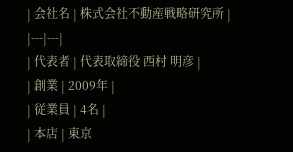| 会社名 | 株式会社不動産戦略研究所 |
|---|---|
| 代表者 | 代表取締役 西村 明彦 |
| 創業 | 2009年 |
| 従業員 | 4名 |
| 本店 | 東京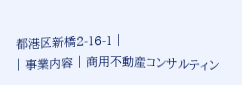都港区新橋2-16-1 |
| 事業内容 | 商用不動産コンサルティン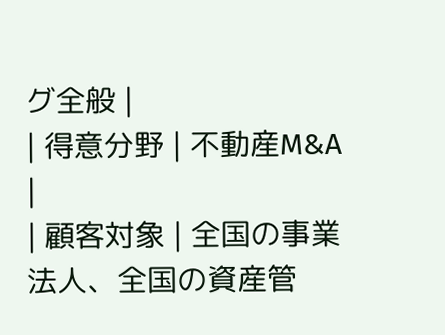グ全般 |
| 得意分野 | 不動産M&A |
| 顧客対象 | 全国の事業法人、全国の資産管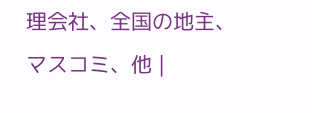理会社、全国の地主、マスコミ、他 |